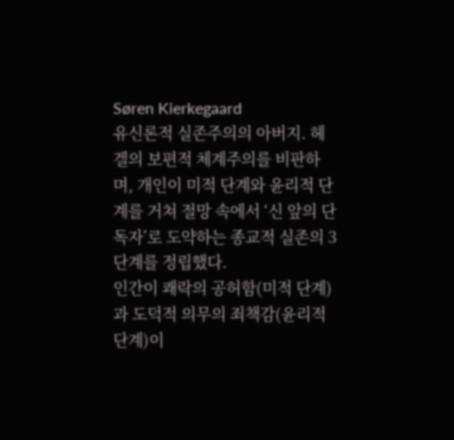Søren Kierkegaard
유신론적 실존주의의 아버지. 헤겔의 보편적 체계주의를 비판하며, 개인이 미적 단계와 윤리적 단계를 거쳐 절망 속에서 ‘신 앞의 단독자’로 도약하는 종교적 실존의 3단계를 정립했다.
인간이 쾌락의 공허함(미적 단계)과 도덕적 의무의 죄책감(윤리적 단계)이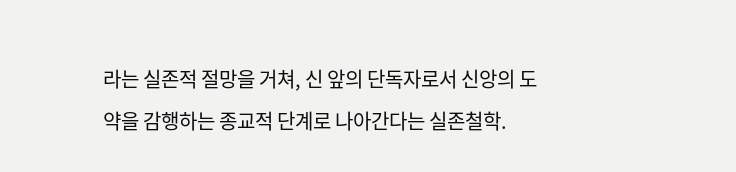라는 실존적 절망을 거쳐, 신 앞의 단독자로서 신앙의 도약을 감행하는 종교적 단계로 나아간다는 실존철학.